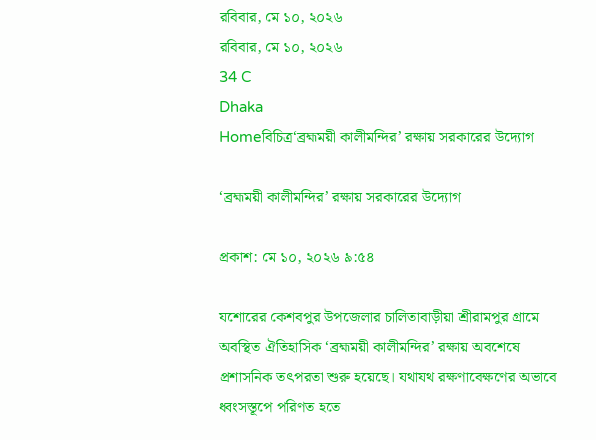রবিবার, মে ১০, ২০২৬
রবিবার, মে ১০, ২০২৬
34 C
Dhaka
Homeবিচিত্র‘ব্রহ্মময়ী কালীমন্দির’ রক্ষায় সরকারের উদ্যোগ

‘ব্রহ্মময়ী কালীমন্দির’ রক্ষায় সরকারের উদ্যোগ

প্রকাশ: মে ১০, ২০২৬ ৯:৫৪

যশোরের কেশবপুর উপজেলার চালিতাবাড়ীয়া শ্রীরামপুর গ্রামে অবস্থিত ঐতিহাসিক ‘ব্রহ্মময়ী কালীমন্দির’ রক্ষায় অবশেষে প্রশাসনিক তৎপরতা শুরু হয়েছে। যথাযথ রক্ষণাবেক্ষণের অভাবে ধ্বংসস্তূপে পরিণত হতে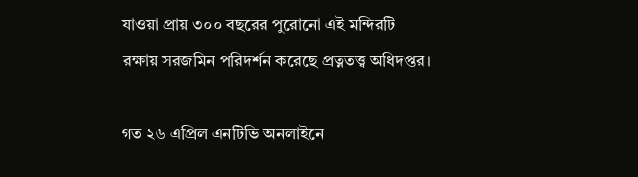যাওয়া প্রায় ৩০০ বছরের পুরোনো এই মন্দিরটি রক্ষায় সরজমিন পরিদর্শন করেছে প্রত্নতত্ত্ব অধিদপ্তর।

গত ২৬ এপ্রিল এনটিভি অনলাইনে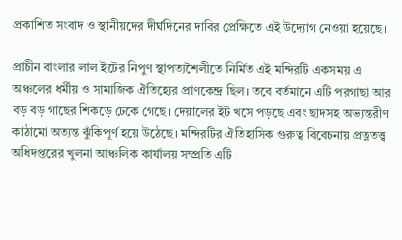প্রকাশিত সংবাদ ও স্থানীয়দের দীর্ঘদিনের দাবির প্রেক্ষিতে এই উদ্যোগ নেওয়া হয়েছে।

প্রাচীন বাংলার লাল ইটের নিপুণ স্থাপত্যশৈলীতে নির্মিত এই মন্দিরটি একসময় এ অঞ্চলের ধর্মীয় ও সামাজিক ঐতিহ্যের প্রাণকেন্দ্র ছিল। তবে বর্তমানে এটি পরগাছা আর বড় বড় গাছের শিকড়ে ঢেকে গেছে। দেয়ালের ইট খসে পড়ছে এবং ছাদসহ অভ্যন্তরীণ কাঠামো অত্যন্ত ঝুঁকিপূর্ণ হয়ে উঠেছে। মন্দিরটির ঐতিহাসিক গুরুত্ব বিবেচনায় প্রত্নতত্ত্ব অধিদপ্তরের খুলনা আঞ্চলিক কার্যালয় সম্প্রতি এটি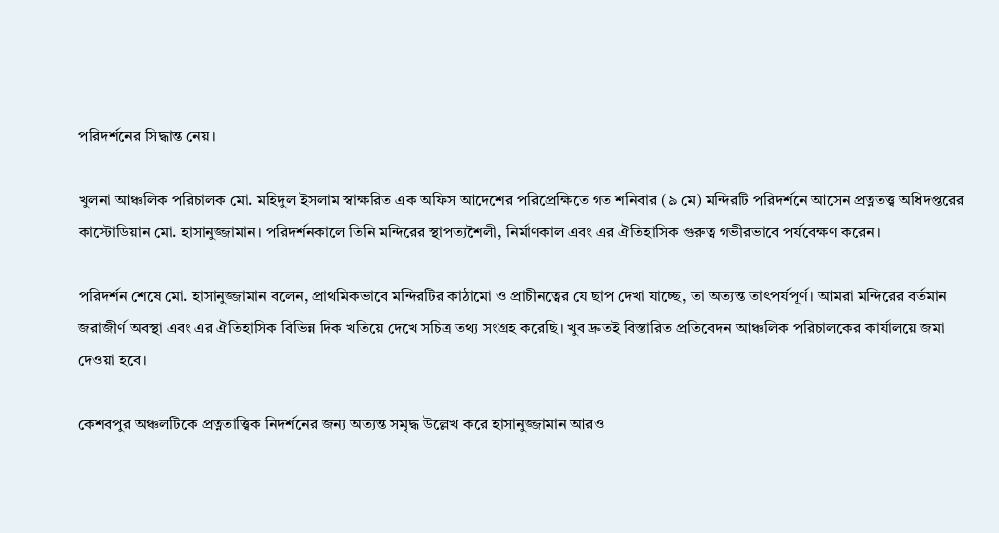পরিদর্শনের সিদ্ধান্ত নেয়।

খুলনা আঞ্চলিক পরিচালক মো. মহিদুল ইসলাম স্বাক্ষরিত এক অফিস আদেশের পরিপ্রেক্ষিতে গত শনিবার (৯ মে) মন্দিরটি পরিদর্শনে আসেন প্রত্নতত্ত্ব অধিদপ্তরের কাস্টোডিয়ান মো. হাসানুজ্জামান। পরিদর্শনকালে তিনি মন্দিরের স্থাপত্যশৈলী, নির্মাণকাল এবং এর ঐতিহাসিক গুরুত্ব গভীরভাবে পর্যবেক্ষণ করেন।

পরিদর্শন শেষে মো. হাসানুজ্জামান বলেন, প্রাথমিকভাবে মন্দিরটির কাঠামো ও প্রাচীনত্বের যে ছাপ দেখা যাচ্ছে, তা অত্যন্ত তাৎপর্যপূর্ণ। আমরা মন্দিরের বর্তমান জরাজীর্ণ অবস্থা এবং এর ঐতিহাসিক বিভিন্ন দিক খতিয়ে দেখে সচিত্র তথ্য সংগ্রহ করেছি। খুব দ্রুতই বিস্তারিত প্রতিবেদন আঞ্চলিক পরিচালকের কার্যালয়ে জমা দেওয়া হবে।

কেশবপুর অঞ্চলটিকে প্রত্নতাত্ত্বিক নিদর্শনের জন্য অত্যন্ত সমৃদ্ধ উল্লেখ করে হাসানুজ্জামান আরও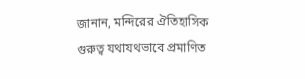জানান, মন্দিরের ঐতিহাসিক গুরুত্ব যথাযথভাবে প্রমাণিত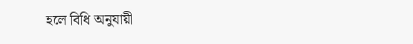হলে বিধি অনুযায়ী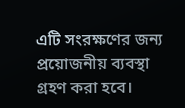এটি সংরক্ষণের জন্য প্রয়োজনীয় ব্যবস্থা গ্রহণ করা হবে।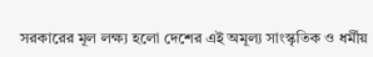সরকারের মূল লক্ষ্য হলো দেশের এই অমূল্য সাংস্কৃতিক ও ধর্মীয়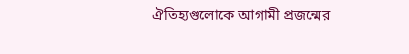ঐতিহ্যগুলোকে আগামী প্রজন্মের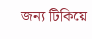জন্য টিকিয়ে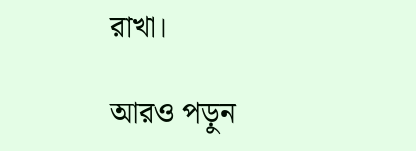রাখা।

আরও পড়ুন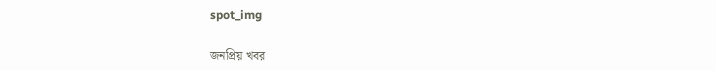spot_img

জনপ্রিয় খবর